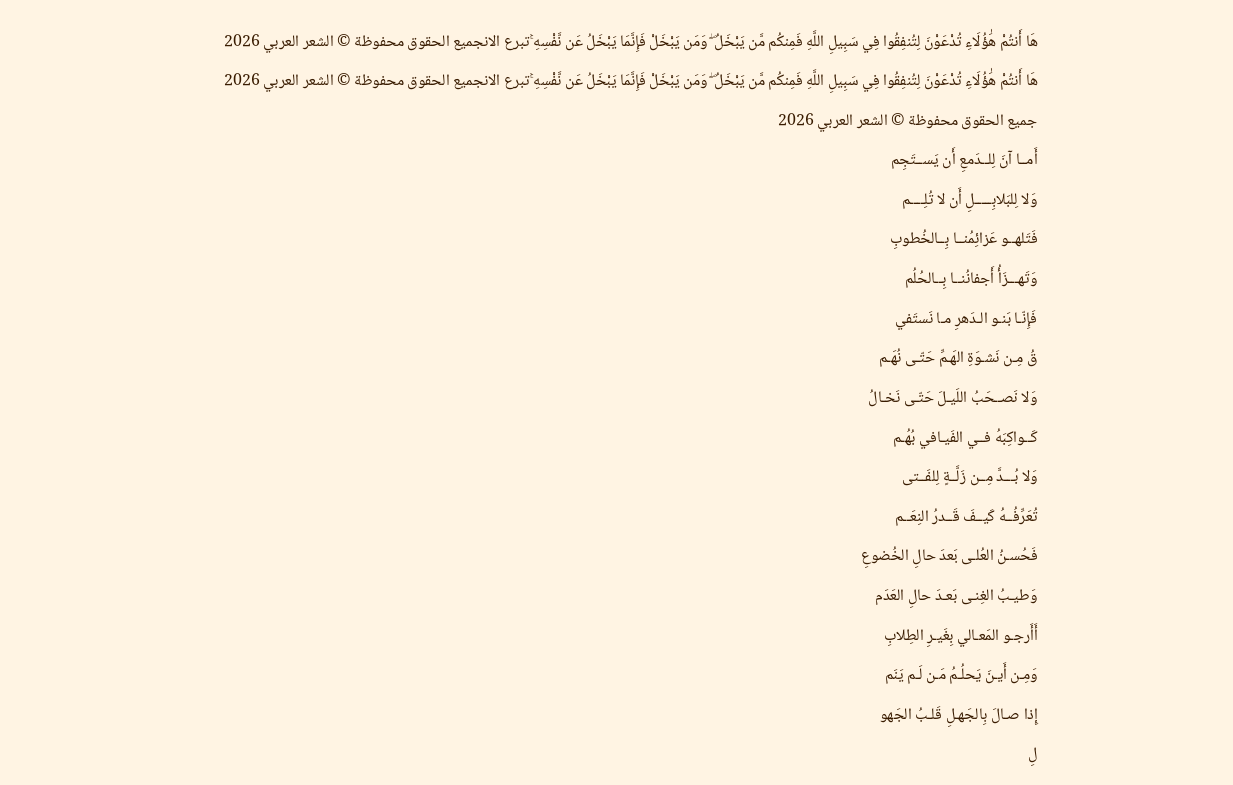هَا أَنتُمْ هَٰؤُلَاءِ تُدْعَوْنَ لِتُنفِقُوا فِي سَبِيلِ اللَّهِ فَمِنكُم مَّن يَبْخَلُ ۖ وَمَن يَبْخَلْ فَإِنَّمَا يَبْخَلُ عَن نَّفْسِهِ ۚتبرع الانجميع الحقوق محفوظة © الشعر العربي 2026
هَا أَنتُمْ هَٰؤُلَاءِ تُدْعَوْنَ لِتُنفِقُوا فِي سَبِيلِ اللَّهِ فَمِنكُم مَّن يَبْخَلُ ۖ وَمَن يَبْخَلْ فَإِنَّمَا يَبْخَلُ عَن نَّفْسِهِ ۚتبرع الانجميع الحقوق محفوظة © الشعر العربي 2026
جميع الحقوق محفوظة © الشعر العربي 2026
أَمــا آنَ لِلــدَمعِ أَن يَســتَجِم
وَلا لِلبَلابِـــــلِ أَن لا تُلِــــم
فَتَلهــو عَزائِمُنــا بِــالخُطوبِ
وَتَهـــزَأُ أَجفانُنــا بِــالحُلُم
فَإِنّـا بَنـو الـدَهرِ مـا نَستَفي
قُ مِـن نَشـوَةِ الهَـمِّ حَتّـى نُهَـم
وَلا نَصــحَبُ اللَيـلَ حَتّـى نَخـالُ
كَــواكِبَهُ فــي الفَيـافي بُهُـم
وَلا بُـــدَّ مِــن زَلَّــةٍ لِلفَــتى
تُعَرِّفُــهُ كَيــفَ قَــدرُ النِعَــم
فَحُسـنُ العُلـى بَعدَ حالِ الخُضوعِ
وَطيـبُ الغِنـى بَعـدَ حالِ العَدَم
أَأَرجـو المَعـالي بِغَيـرِ الطِلابِ
وَمِـن أَيـنَ يَحلُـمُ مَـن لَـم يَنَم
إِذا صـالَ بِالجَهـلِ قَلـبُ الجَهو
لِ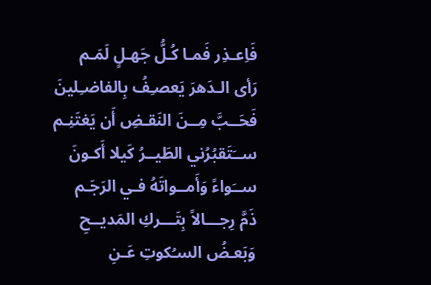فَاِعـذِر فَمـا كُـلُّ جَهـلٍ لَمَـم
رَأى الـدَهرَ يَعصـِفُ بِالفاضـِلينَ
فَحَــبَّ مِــنَ النَقـضِ أَن يَغتَنِـم
ســَتَقبُرُني الطَيــرُ كَيلا أَكـونَ
ســَواءً وَأَمــواتَهُ فـي الرَجَـم
ذَمَّ رِجـــالاً بِتَـــركِ المَديــحِ
وَبَعـضُ السـُكوتِ عَـنِ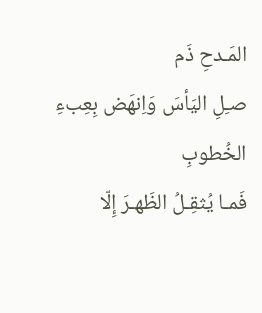المَـدحِ ذَم
صـِلِ اليَأسَ وَاِنهَض بِعِبءِ الخُطوبِ
فَمـا يُثقِـلُ الظَهـرَ إِلّا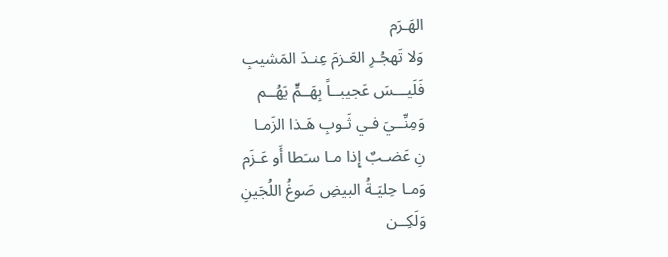الهَـرَم
وَلا تَهجُـرِ العَـزمَ عِنـدَ المَشيبِ
فَلَيـــسَ عَجيبــاً بِهَــمٍّ يَهُــم
وَمِنِّــيَ فـي ثَـوبِ هَـذا الزَمـا
نِ عَضـبٌ إِذا مـا سـَطا أَو عَـزَم
وَمـا حِليَـةُ البيضِ صَوغُ اللُجَينِ
وَلَكِــن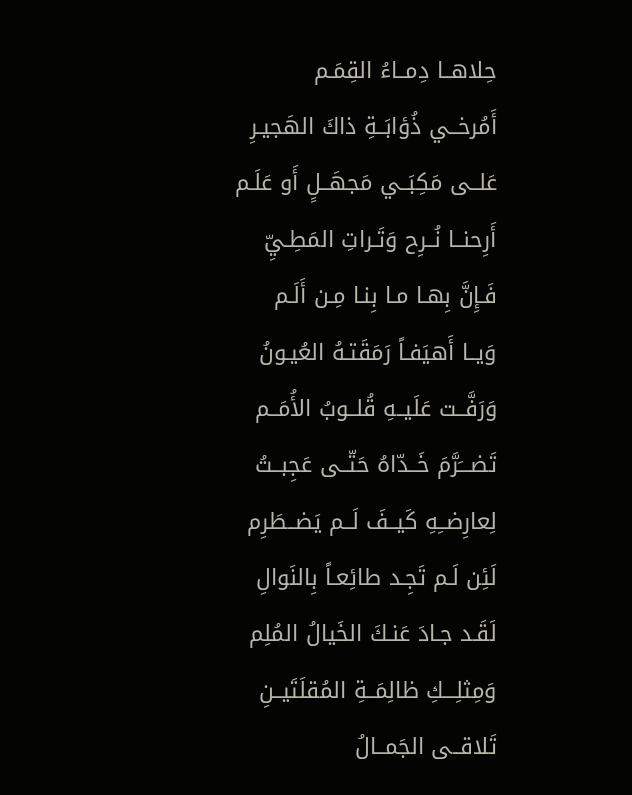حِلاهــا دِمــاءُ القِمَـم
أَمُرخــي ذُؤابَــةِ ذاكَ الهَجيـرِ
عَلــى مَكِبَــي مَجهَــلٍ أَو عَلَـم
أَرِحنــا نُــرِح وَتَـراتِ المَطِـيِّ
فَـإِنَّ بِهـا مـا بِنـا مِـن أَلَـم
وَيــا أَهيَفـاً رَمَقَتـهُ العُيـونُ
وَرَفَّــت عَلَيــهِ قُلــوبُ الأُمَــم
تَضـــَرَّمَ خَــدّاهُ حَتّــى عَجِبــتُ
لِعارِضــِهِ كَيــفَ لَــم يَضــطَرِم
لَئِن لَـم تَجِـد طائِعـاً بِالنَوالِ
لَقَـد جـادَ عَنـكَ الخَيالُ المُلِم
وَمِثلِـــكِ ظالِمَــةِ المُقلَتَيــنِ
تَلاقــى الجَمــالُ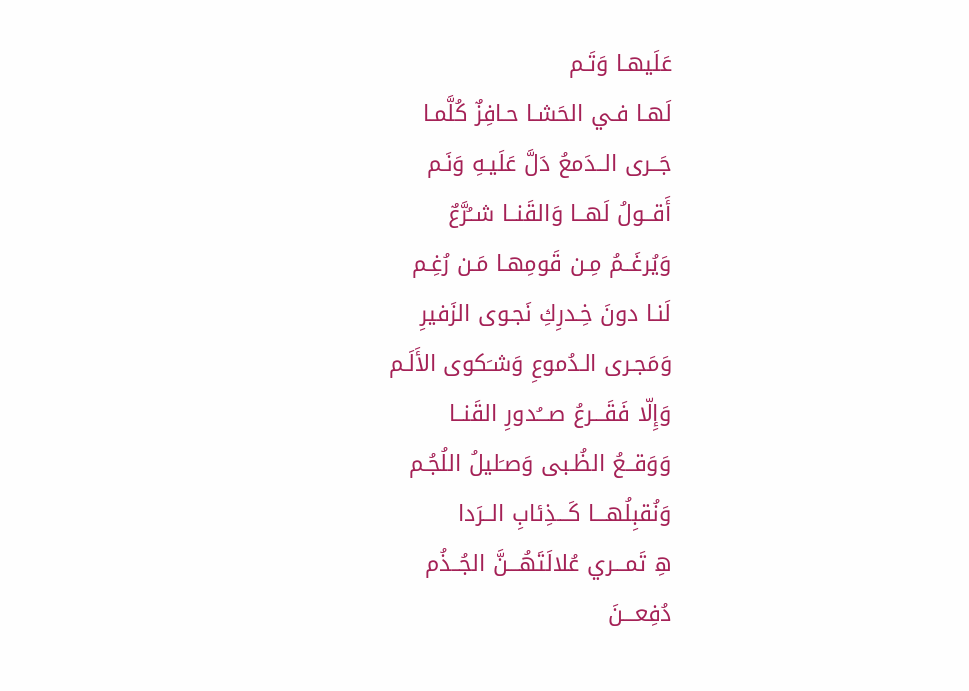عَلَيهـا وَتَـم
لَهـا فـي الحَشـا حـافِزٌ كُلَّمـا
جَــرى الــدَمعُ دَلَّ عَلَيـهِ وَنَـم
أَقــولُ لَهــا وَالقَنــا شــُرَّعٌ
وَيُرغَــمُ مِـن قَومِهـا مَـن رُغِـم
لَنـا دونَ خِـدرِكِ نَجـوى الزَفيرِ
وَمَجـرى الـدُموعِ وَشـَكوى الأَلَـم
وَإِلّا فَقَـــرعُ صـــُدورِ القَنــا
وَوَقــعُ الظُـبى وَصـَليلُ اللُجُـم
وَنُقبِلُهـــا كَـــذِئابِ الــرَدا
هِ تَمـــري عُلالَتَهُـــنَّ الجُــذُم
دُفِعـــنَ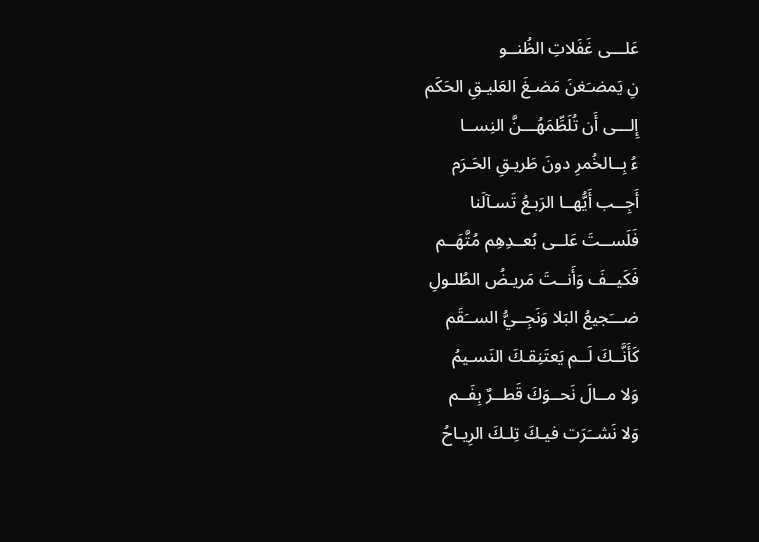عَلـــى غَفَلاتِ الظُنــو
نِ يَمضـَغنَ مَضـغَ العَليـقِ الحَكَم
إِلـــى أَن تُلَطِّمَهُـــنَّ النِســا
ءُ بِــالخُمرِ دونَ طَريـقِ الحَـرَم
أَجِــب أَيُّهــا الرَبـعُ تَسـآلَنا
فَلَســتَ عَلــى بُعــدِهِم مُتَّهَــم
فَكَيــفَ وَأَنــتَ مَريـضُ الطُلـولِ
ضـــَجيعُ البَلا وَنَجِــيُّ الســَقَم
كَأَنَّــكَ لَــم يَعتَنِقـكَ النَسـيمُ
وَلا مــالَ نَحــوَكَ قَطــرٌ بِفَــم
وَلا نَشــَرَت فيـكَ تِلـكَ الرِيـاحُ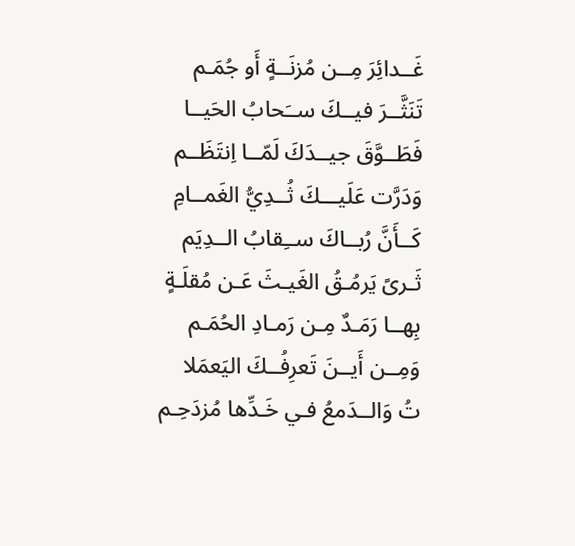غَــدائِرَ مِــن مُزنَــةٍ أَو جُمَـم
تَنَثَّــرَ فيــكَ ســَحابُ الحَيــا
فَطَــوَّقَ جيــدَكَ لَمّــا اِنتَظَــم
وَدَرَّت عَلَيـــكَ ثُــدِيُّ الغَمــامِ
كَــأَنَّ رُبــاكَ ســِقابُ الــدِيَم
ثَـرىً يَرمُـقُ الغَيـثَ عَـن مُقلَـةٍ
بِهــا رَمَـدٌ مِـن رَمـادِ الحُمَـم
وَمِــن أَيــنَ تَعرِفُــكَ اليَعمَلا
تُ وَالــدَمعُ فـي خَـدِّها مُزدَحِـم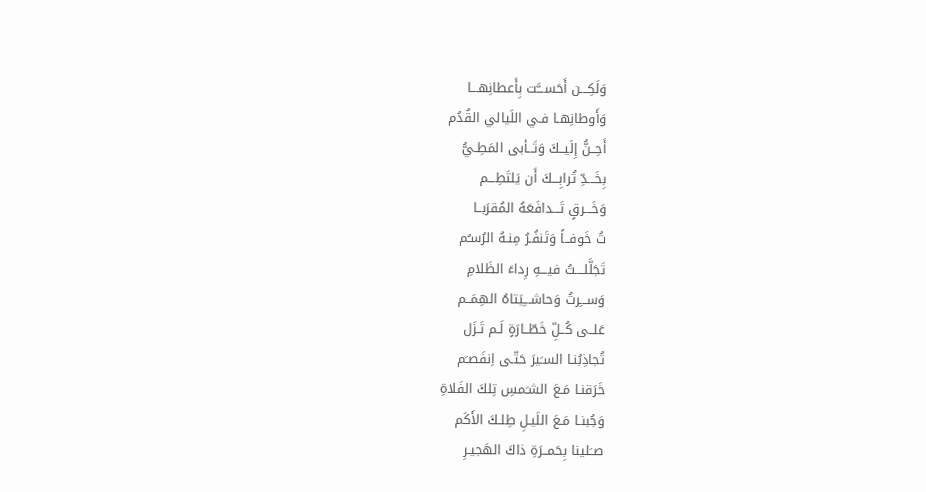وَلَكِـــن أَحَســـَّت بِأَعطانِهـــا
وَأَوطانِهـا فـي اللَيالي القُدُم
أَحِــنُّ إِلَيــكَ وَتَــأبى المَطِـيُّ
بِخَـــدِّ تُرابِـــكَ أَن يَلتَطِـــم
وَخَـــرقٍ تَـــدافَعَهُ المُقرَبــا
تُ خَوفــاً وَتَنفُـرُ مِنـهُ الرُسـُم
تَجَلَّلــــتُ فيـــهِ رِداءَ الظَلامِ
وَســـِرتُ وَحاشـــِيَتاهُ الهِمَــم
عَلــى كُــلِّ خَطّــارَةٍ لَـم تَـزَل
تُجاذِبُنـا السـَيرَ حَتّـى اِنفَصـَم
خَرَقنـا مَـعَ الشـَمسِ تِلكَ الفَلاةِ
وَجُبنـا مَـعَ اللَيـلِ طِلـكَ الأَكَم
صــَلينا بِحَمــرَةِ ذاكَ الهَجيـرِ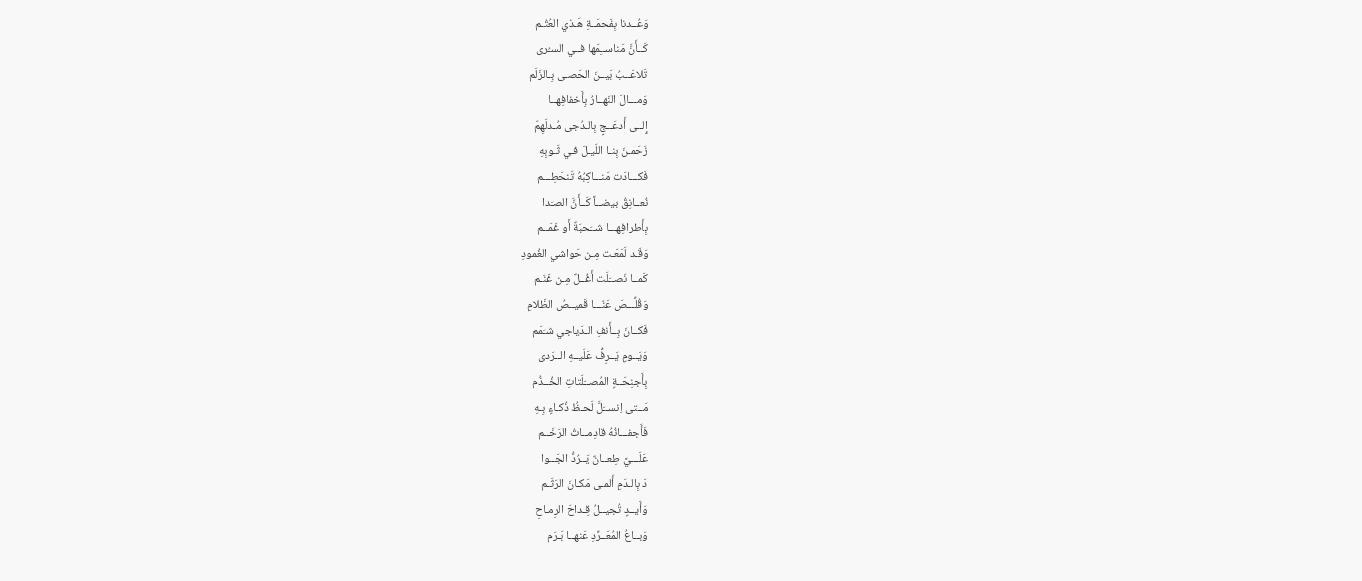وَعُــدنا بِفَحمَــةِ هَـذي العُتُـم
كَــأَنَّ مَناســِمَها فــي السـُرى
تَلاعَــبُ بَيــنَ الحَصـى بِـالزَلَم
وَمـــالَ النَهــارُ بِأَخفافِهــا
إِلــى أَدعَــجٍ بِالـدُجى مُـدلَهِمّ
زَحَمـنَ بِنـا اللَيـلَ فـي ثَـوبِهِ
فَكـــادَت مَنـــاكِبُهُ تَنحَطِـــم
نُعــانِقُ بيضــاً كَــأَنَّ الصـَدا
بِأَطرافِهـــا شــَحبَةٌ أَو غَمَــم
وَقَـد لَمَعَـت مِـن حَواشي الغُمودِ
كَمــا نَصــَلَت أَغُــلٌ مِـن غَنَـم
وَقُلِّـــصَ عَنّـــا قَميــصُ الظَلامِ
فَكــانَ بِــأَنفِ الـدَياجي شـَمَم
وَيَــومٍ يَــرِفُّ عَلَيــهِ الــرَدى
بِأَجنِحَــةٍ المُصــَلَتاتِ الخُــذُم
مَــتى اِنســَلَّ لَحـظُ ذُكـاءٍ بِـهِ
فَأَجفـــانُهُ قادِمــاتُ الرَخَــم
عَلَـــيَّ طِعــانٌ يَــرُدُّ الجَــوا
دَ بِالـدَمِ أَلمـى مَكـانَ الرَثَـم
وَأَيــدٍ تُجيــلُ قِـداحَ الرِمـاحِ
وَبــاعُ المُعَــرِّدِ عَنهــا بَـرَم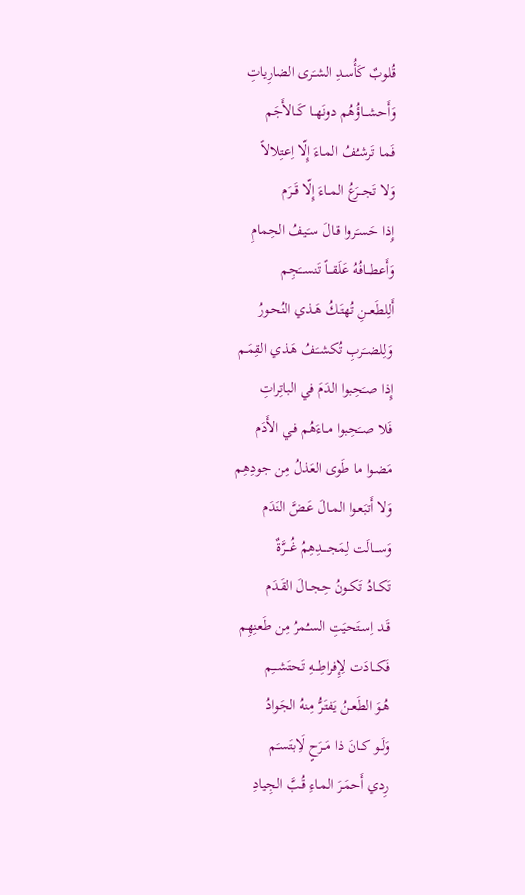قُلـوبٌ كَأُسـدِ الشـَرى الضارِياتِ
وَأَحشـــاؤُهُم دونَهــا كَــالأَجَم
فَمـا تَرشـُفُ المـاءَ إِلّا اِعتِلالاً
وَلا تَجـــرَعُ المــاءَ إِلّا قَــرَم
إِذا حَسـَروا قـالَ سـَيفُ الحِمامِ
وَأَعطـــافُهُ عَلَقـــاً تَنســـَجِم
أَلِلطَعــنِ تُهتَـكُ هَـذي النُحـورُ
وَلِلضــَربِ تُكشــَفُ هَـذي القِمَـم
إِذا صـَحِبوا الدَمَ في الباتِراتِ
فَلا صــَحِبوا مــاءَهُم فـي الأَدَم
مَضـوا ما طَوى العَذلُ مِن جودِهِم
وَلا أَتبَعـوا المـالَ عَـضَّ النَدَم
وَســــالَت لِمَجــــدِهِمُ غُـــرَّةٌ
تَكــادُ تَكــونُ حِجــالَ القَـدَم
قَـد اِسـتَحيَتِ السـُمرُ مِن طَعنِهِم
فَكـــادَت لِإِفراطِـــهِ تَحتَشـــِم
هُـوَ الطَعـنُ يَفتَـرُّ مِنهُ الجَوادُ
وَلَــو كــانَ ذا مَــرَحٍ لَاِبتَسـَم
رِدي أَحمَـرَ المـاءِ قُـبَّ الجِيادِ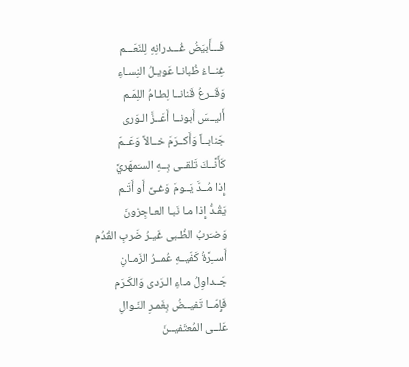فَـــأَبيَضُ غُـــدرانِهِ لِلنَعَـــم
غِنــاءُ ظُبانـا عَويـلُ النِسـاءِ
وَقَــرعُ قَنانــا لِطـامُ اللِمَـم
أَليــسَ أَبونــا أَعَــزَّ الـوَرى
جَنابــاً وَأَكــرَمَ خــالاً وَعَــمّ
كَأَنَّــكَ تَلقــى بِــهِ السـَمهَريَّ
إِذا مُــدَّ يَــومَ وَغـىً أَو أَتَـم
يَقُـدُّ إِذا مـا نَبـا العـاجِزونَ
وَضـَربُ الظُـبى غَيـرُ ضَربِ القُدُم
أَســِرَّةُ كَفّيــهِ عُمــرُ الزَمـانِ
جَــداوِلُ مـاءِ الـرَدى وَالكَـرَم
فَإِمّــا تَفيــضُ بِغَمـرِ النَـوالِ
عَلــى المُعتَفيــنَ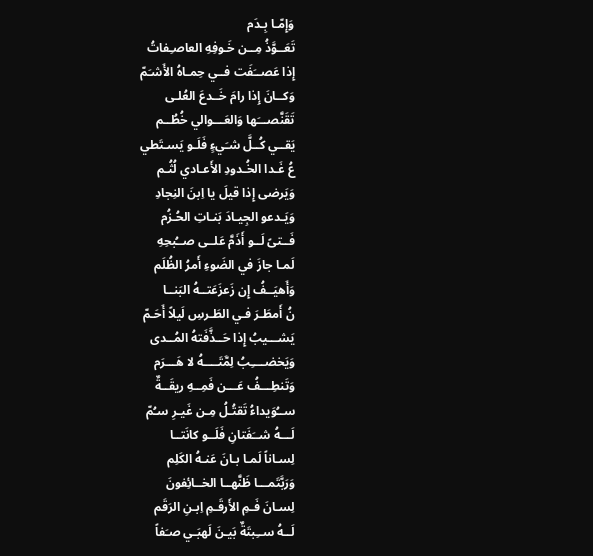وَإِمّـا بِـدَم
تَعَــوَّذُ مِــن خَـوفِهِ العاصـِفاتُ
إِذا عَصــَفَت فــي حِمـاهُ الأَشـَمّ
وَكــانَ إِذا رامَ خَــدعَ العُلـى
تَقَنَّصـــَها وَالعَـــوالي خُطُــم
يَقــي كُــلَّ شـَيءٍ فَلَـو يَسـتَطي
عُ غَـدا الخُـدودِ الأَعـادي لُثُـم
وَيَرضى إِذا قيلَ يا اِبنَ النِجادِ
وَيَـدعو الجِيـادَ بَنـاتِ الحُـزُم
فَــتىً لَــو أَذَمَّ عَلــى صــُبحِهِ
لَمـا جازَ في الضَوءِ أَمرُ الظُلَم
وَأَهيَــفُ إِن زَعزَعَتــهُ البَنــا
نُ أَمطَـرَ فـي الطَـرسِ لَيلاً أَحَـمّ
يَشـــيبُ إِذا حَــذَّفَتهُ المُــدى
وَيَخضــــِبُ لِمَّتَــــهُ لا هَـــرَم
وَتَنطِـــفُ عَـــن فَمِــهِ ريقَــةٌ
ســُوَيداءُ تَقتُـلُ مِـن غَيـرِ سـُمّ
لَـــهُ شــَفَتانِ فَلَــو كانَتــا
لِسـاناً لَمـا بـانَ عَنـهُ الكَلِم
وَرَبَّتَمـــا ظَنَّهــا الخــائِفونَ
لِسـانَ فَـمِ الأَرقَـمِ اِبـنِ الرَقَم
لَــهُ ســِبتَةٌ بَيـنَ لَهبَـي صـَفاً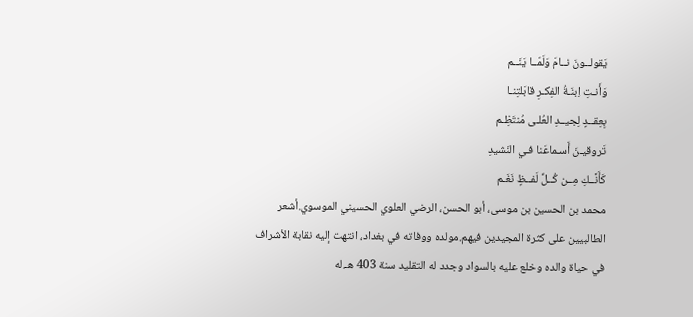يَقولــونَ نــامَ وَلَمّــا يَنَــم
وَأَنـتِ اِبنَـةُ الفِكـرِ قابَلتِنـا
بِعِقــدٍ لِجيــدِ العُلـى مُنتَظِـم
تَروقيـنَ أَسـماعَنا فـي النَشيدِ
كَأَنَّــكِ مِــن كُــلِّ لَفــظٍ نَغَـم
محمد بن الحسين بن موسى، أبو الحسن، الرضي العلوي الحسيني الموسوي.أشعر الطالبيين على كثرة المجيدين فيهم.مولده ووفاته في بغداد، انتهت إليه نقابة الأشراف في حياة والده وخلع عليه بالسواد وجدد له التقليد سنة 403 هـ.له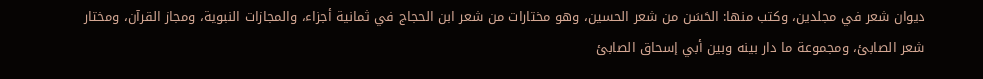ديوان شعر في مجلدين، وكتب منها: الحَسَن من شعر الحسين، وهو مختارات من شعر ابن الحجاج في ثمانية أجزاء، والمجازات النبوية، ومجاز القرآن، ومختار شعر الصابئ، ومجموعة ما دار بينه وبين أبي إسحاق الصابئ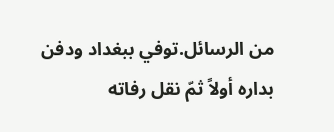من الرسائل.توفي ببغداد ودفن بداره أولاً ثمّ نقل رفاته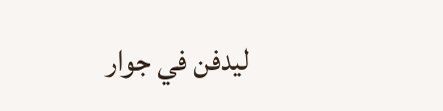ليدفن في جوار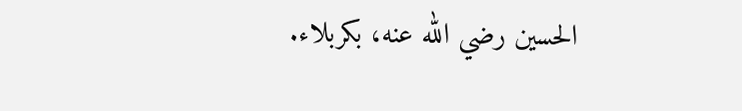الحسين رضي الله عنه، بكربلاء.